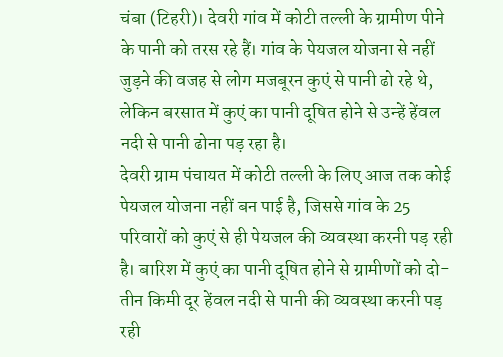चंबा (टिहरी)। देवरी गांव में कोटी तल्ली के ग्रामीण पीने के पानी को तरस रहे हैं। गांव के पेयजल योजना से नहीं जुड़ने की वजह से लोग मजबूरन कुएं से पानी ढो रहे थे, लेकिन बरसात में कुएं का पानी दूषित होने से उन्हें हेंवल नदी से पानी ढोना पड़ रहा है।
देवरी ग्राम पंचायत में कोटी तल्ली के लिए आज तक कोई पेयजल योजना नहीं बन पाई है, जिससे गांव के 25 परिवारों को कुएं से ही पेयजल की व्यवस्था करनी पड़ रही है। बारिश में कुएं का पानी दूषित होने से ग्रामीणों को दो-तीन किमी दूर हेंवल नदी से पानी की व्यवस्था करनी पड़ रही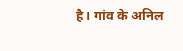है। गांव के अनिल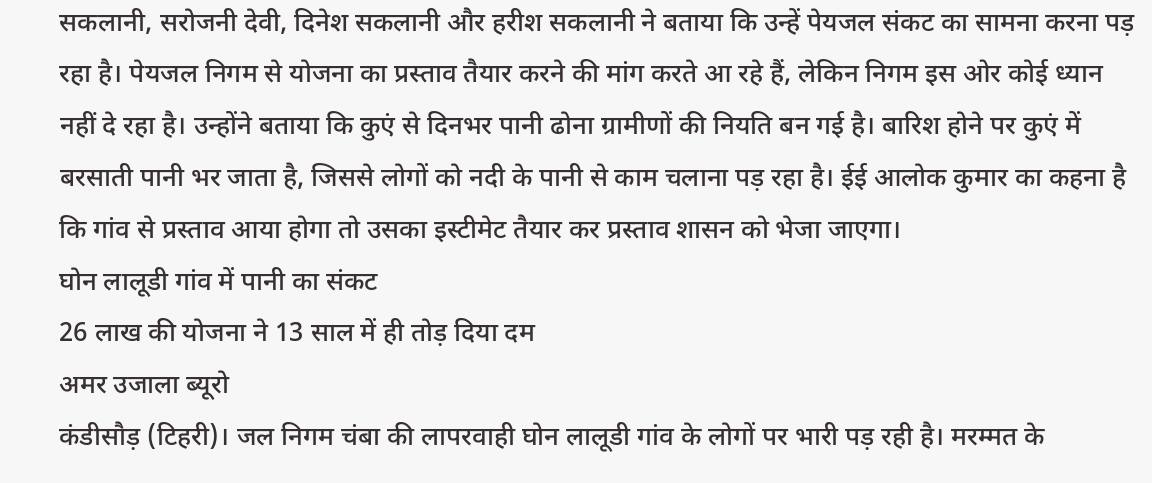सकलानी, सरोजनी देवी, दिनेश सकलानी और हरीश सकलानी ने बताया कि उन्हें पेयजल संकट का सामना करना पड़ रहा है। पेयजल निगम से योजना का प्रस्ताव तैयार करने की मांग करते आ रहे हैं, लेकिन निगम इस ओर कोई ध्यान नहीं दे रहा है। उन्होंने बताया कि कुएं से दिनभर पानी ढोना ग्रामीणों की नियति बन गई है। बारिश होने पर कुएं में बरसाती पानी भर जाता है, जिससे लोगों को नदी के पानी से काम चलाना पड़ रहा है। ईई आलोक कुमार का कहना है कि गांव से प्रस्ताव आया होगा तो उसका इस्टीमेट तैयार कर प्रस्ताव शासन को भेजा जाएगा।
घोन लालूडी गांव में पानी का संकट
26 लाख की योजना ने 13 साल में ही तोड़ दिया दम
अमर उजाला ब्यूरो
कंडीसौड़ (टिहरी)। जल निगम चंबा की लापरवाही घोन लालूडी गांव के लोगों पर भारी पड़ रही है। मरम्मत के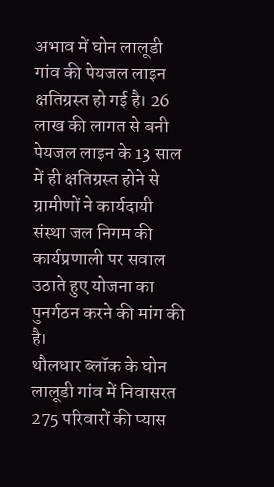अभाव में घोन लालूडी गांव की पेयजल लाइन क्षतिग्रस्त हो गई है। 26 लाख की लागत से बनी पेयजल लाइन के 13 साल में ही क्षतिग्रस्त होने से ग्रामीणों ने कार्यदायी संस्था जल निगम की कार्यप्रणाली पर सवाल उठाते हुए योजना का पुनर्गठन करने की मांग की है।
थौलधार ब्लॉक के घोन लालूडी गांव में निवासरत 275 परिवारों की प्यास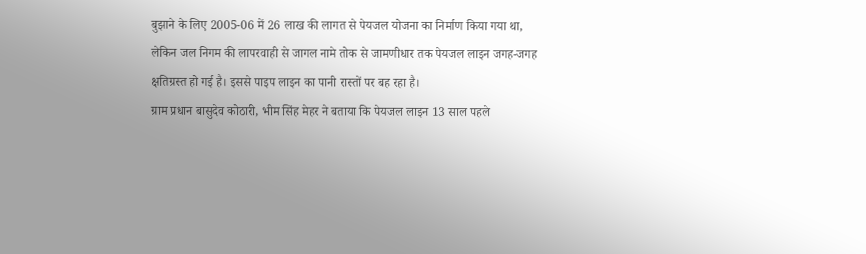बुझाने के लिए 2005-06 में 26 लाख की लागत से पेयजल योजना का निर्माण किया गया था, लेकिन जल निगम की लापरवाही से जागल नामे तोक से जामणीधार तक पेयजल लाइन जगह-जगह क्षतिग्रस्त हो गई है। इससे पाइप लाइन का पानी रास्तों पर बह रहा है।
ग्राम प्रधान बासुदेव कोठारी, भीम सिंह मेहर ने बताया कि पेयजल लाइन 13 साल पहले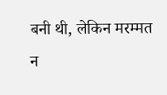बनी थी, लेकिन मरम्मत न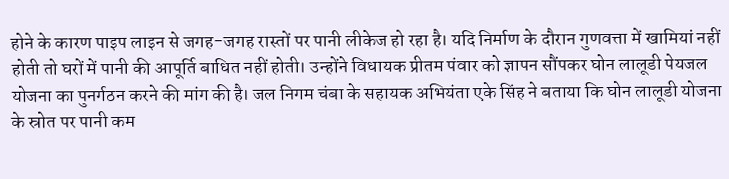होने के कारण पाइप लाइन से जगह-जगह रास्तों पर पानी लीकेज हो रहा है। यदि निर्माण के दौरान गुणवत्ता में खामियां नहीं होती तो घरों में पानी की आपूर्ति बाधित नहीं होती। उन्होंने विधायक प्रीतम पंवार को ज्ञापन सौंपकर घोन लालूडी पेयजल योजना का पुनर्गठन करने की मांग की है। जल निगम चंबा के सहायक अभियंता एके सिंह ने बताया कि घोन लालूडी योजना के स्रोत पर पानी कम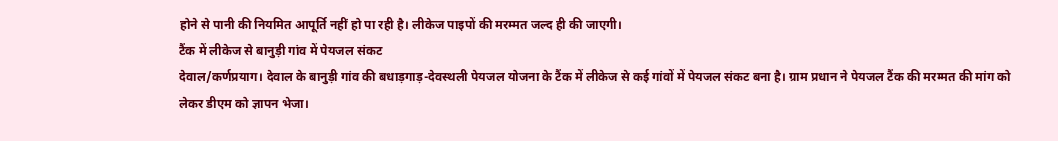होने से पानी की नियमित आपूर्ति नहीं हो पा रही है। लीकेज पाइपों की मरम्मत जल्द ही की जाएगी।
टैंक में लीकेज से बानुड़ी गांव में पेयजल संकट
देवाल/कर्णप्रयाग। देवाल के बानुड़ी गांव की बधाड़गाड़-देवस्थली पेयजल योजना के टैंक में लीकेज से कई गांवों में पेयजल संकट बना है। ग्राम प्रधान ने पेयजल टैंक की मरम्मत की मांग को लेकर डीएम को ज्ञापन भेजा।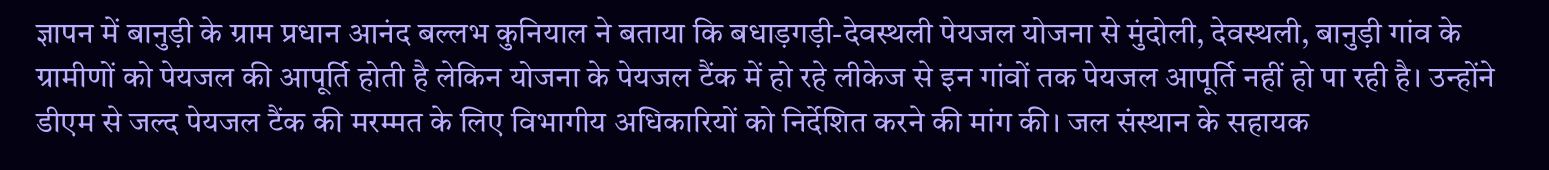ज्ञापन में बानुड़ी के ग्राम प्रधान आनंद बल्लभ कुनियाल ने बताया कि बधाड़गड़ी-देवस्थली पेयजल योजना से मुंदोली, देवस्थली, बानुड़ी गांव के ग्रामीणों को पेयजल की आपूर्ति होती है लेकिन योजना के पेयजल टैंक में हो रहे लीकेज से इन गांवों तक पेयजल आपूर्ति नहीं हो पा रही है। उन्होंने डीएम से जल्द पेयजल टैंक की मरम्मत के लिए विभागीय अधिकारियों को निर्देशित करने की मांग की। जल संस्थान के सहायक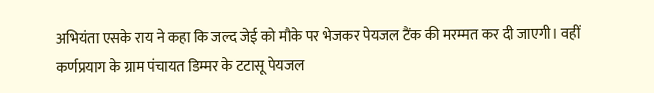अभियंता एसके राय ने कहा कि जल्द जेई को मौके पर भेजकर पेयजल टैंक की मरम्मत कर दी जाएगी। वहीं कर्णप्रयाग के ग्राम पंचायत डिम्मर के टटासू पेयजल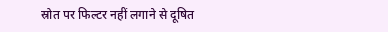स्रोत पर फिल्टर नहीं लगाने से दूषित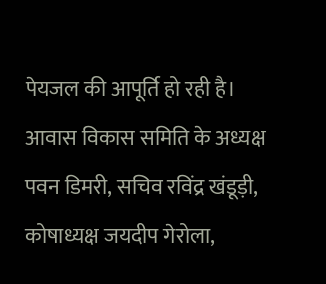पेयजल की आपूर्ति हो रही है। आवास विकास समिति के अध्यक्ष पवन डिमरी, सचिव रविंद्र खंडूड़ी, कोषाध्यक्ष जयदीप गेरोला,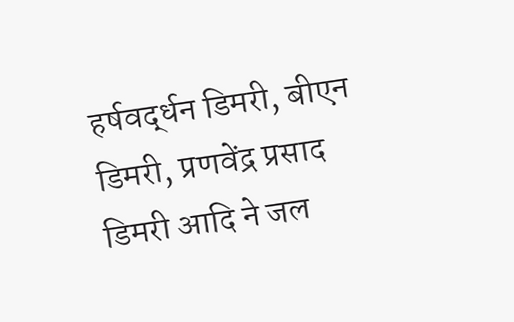हर्षवर्द्धन डिमरी, बीएन डिमरी, प्रणवेंद्र प्रसाद डिमरी आदि ने जल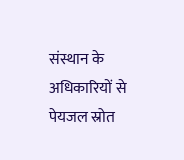संस्थान के अधिकारियों से पेयजल स्रोत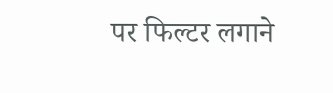पर फिल्टर लगाने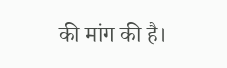की मांग की है।